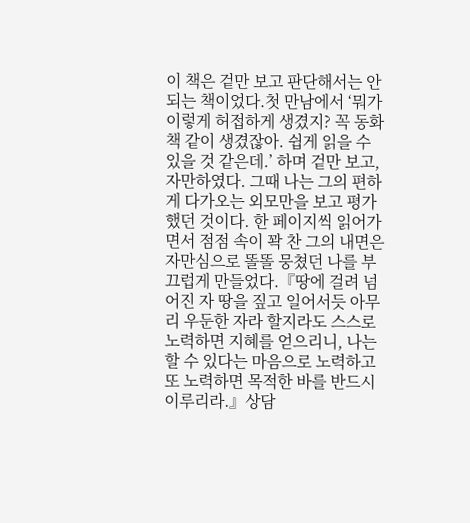이 책은 겉만 보고 판단해서는 안 되는 책이었다.첫 만남에서 ‘뭐가 이렇게 허접하게 생겼지? 꼭 동화책 같이 생겼잖아. 쉽게 읽을 수 있을 것 같은데.’ 하며 겉만 보고, 자만하였다. 그때 나는 그의 편하게 다가오는 외모만을 보고 평가했던 것이다. 한 페이지씩 읽어가면서 점점 속이 꽉 찬 그의 내면은 자만심으로 똘똘 뭉쳤던 나를 부끄럽게 만들었다.『땅에 걸려 넘어진 자 땅을 짚고 일어서듯 아무리 우둔한 자라 할지라도 스스로 노력하면 지혜를 얻으리니, 나는 할 수 있다는 마음으로 노력하고 또 노력하면 목적한 바를 반드시 이루리라.』상담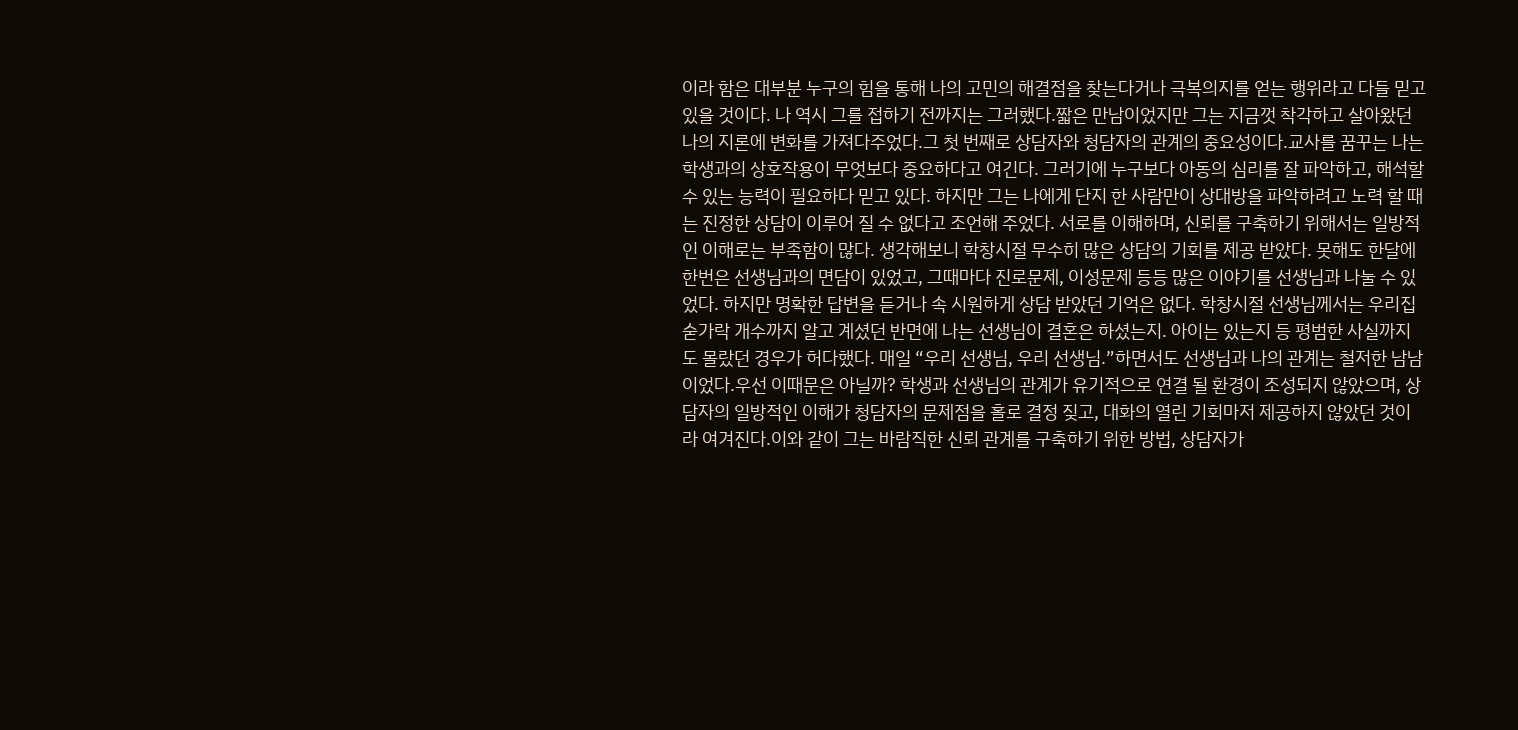이라 함은 대부분 누구의 힘을 통해 나의 고민의 해결점을 찾는다거나 극복의지를 얻는 행위라고 다들 믿고 있을 것이다. 나 역시 그를 접하기 전까지는 그러했다.짧은 만남이었지만 그는 지금껏 착각하고 살아왔던 나의 지론에 변화를 가져다주었다.그 첫 번째로 상담자와 청담자의 관계의 중요성이다.교사를 꿈꾸는 나는 학생과의 상호작용이 무엇보다 중요하다고 여긴다. 그러기에 누구보다 아동의 심리를 잘 파악하고, 해석할 수 있는 능력이 필요하다 믿고 있다. 하지만 그는 나에게 단지 한 사람만이 상대방을 파악하려고 노력 할 때는 진정한 상담이 이루어 질 수 없다고 조언해 주었다. 서로를 이해하며, 신뢰를 구축하기 위해서는 일방적인 이해로는 부족함이 많다. 생각해보니 학창시절 무수히 많은 상담의 기회를 제공 받았다. 못해도 한달에 한번은 선생님과의 면담이 있었고, 그때마다 진로문제, 이성문제 등등 많은 이야기를 선생님과 나눌 수 있었다. 하지만 명확한 답변을 듣거나 속 시원하게 상담 받았던 기억은 없다. 학창시절 선생님께서는 우리집 숟가락 개수까지 알고 계셨던 반면에 나는 선생님이 결혼은 하셨는지. 아이는 있는지 등 평범한 사실까지도 몰랐던 경우가 허다했다. 매일 “우리 선생님, 우리 선생님.”하면서도 선생님과 나의 관계는 철저한 남남이었다.우선 이때문은 아닐까? 학생과 선생님의 관계가 유기적으로 연결 될 환경이 조성되지 않았으며, 상담자의 일방적인 이해가 청담자의 문제점을 홀로 결정 짖고, 대화의 열린 기회마저 제공하지 않았던 것이라 여겨진다.이와 같이 그는 바람직한 신뢰 관계를 구축하기 위한 방법, 상담자가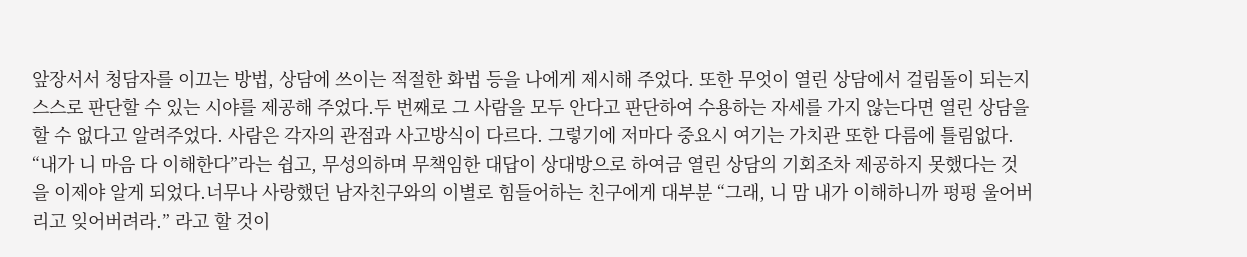앞장서서 청담자를 이끄는 방법, 상담에 쓰이는 적절한 화법 등을 나에게 제시해 주었다. 또한 무엇이 열린 상담에서 걸림돌이 되는지 스스로 판단할 수 있는 시야를 제공해 주었다.두 번째로 그 사람을 모두 안다고 판단하여 수용하는 자세를 가지 않는다면 열린 상담을 할 수 없다고 알려주었다. 사람은 각자의 관점과 사고방식이 다르다. 그렇기에 저마다 중요시 여기는 가치관 또한 다름에 틀림없다. “내가 니 마음 다 이해한다”라는 쉽고, 무성의하며 무책임한 대답이 상대방으로 하여금 열린 상담의 기회조차 제공하지 못했다는 것을 이제야 알게 되었다.너무나 사랑했던 남자친구와의 이별로 힘들어하는 친구에게 대부분 “그래, 니 맘 내가 이해하니까 펑펑 울어버리고 잊어버려라.” 라고 할 것이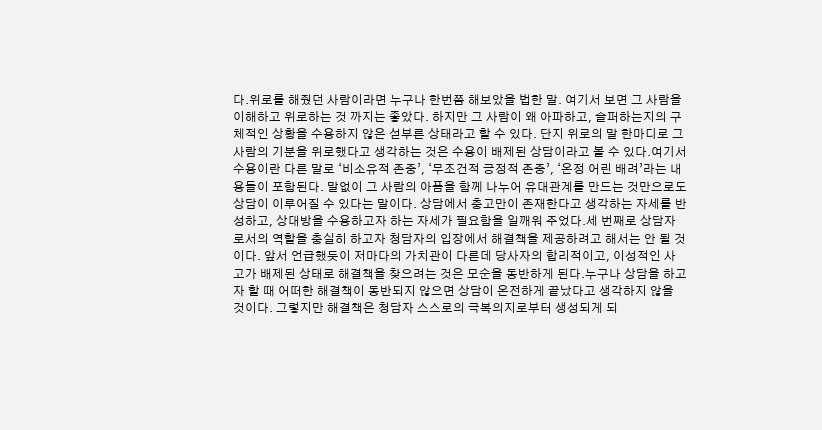다.위로를 해줬던 사람이라면 누구나 한번쯤 해보았을 법한 말. 여기서 보면 그 사람을 이해하고 위로하는 것 까지는 좋았다. 하지만 그 사람이 왜 아파하고, 슬퍼하는지의 구체적인 상황을 수용하지 않은 섣부른 상태라고 할 수 있다. 단지 위로의 말 한마디로 그 사람의 기분을 위로했다고 생각하는 것은 수용이 배제된 상담이라고 볼 수 있다.여기서 수용이란 다른 말로 ‘비소유적 존중’, ‘무조건적 긍정적 존중’, ‘온정 어린 배려’라는 내용들이 포함된다. 말없이 그 사람의 아픔을 함께 나누어 유대관계를 만드는 것만으로도 상담이 이루어질 수 있다는 말이다. 상담에서 충고만이 존재한다고 생각하는 자세를 반성하고, 상대방을 수용하고자 하는 자세가 필요함을 일깨워 주었다.세 번째로 상담자로서의 역할을 충실히 하고자 청담자의 입장에서 해결책을 제공하려고 해서는 안 될 것이다. 앞서 언급했듯이 저마다의 가치관이 다른데 당사자의 합리적이고, 이성적인 사고가 배제된 상태로 해결책을 찾으려는 것은 모순을 동반하게 된다.누구나 상담을 하고자 할 때 어떠한 해결책이 동반되지 않으면 상담이 온전하게 끝났다고 생각하지 않을 것이다. 그렇지만 해결책은 청담자 스스로의 극복의지로부터 생성되게 되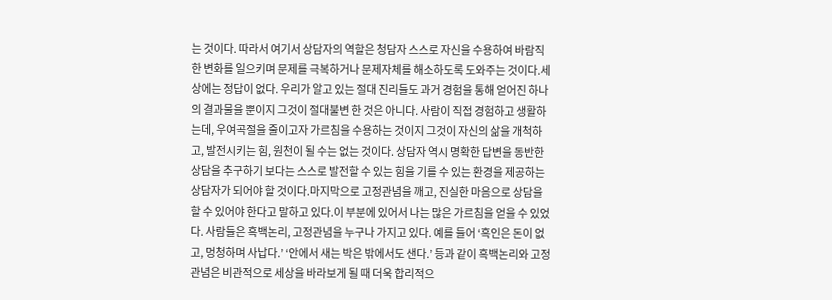는 것이다. 따라서 여기서 상담자의 역할은 청담자 스스로 자신을 수용하여 바람직한 변화를 일으키며 문제를 극복하거나 문제자체를 해소하도록 도와주는 것이다.세상에는 정답이 없다. 우리가 알고 있는 절대 진리들도 과거 경험을 통해 얻어진 하나의 결과물을 뿐이지 그것이 절대불변 한 것은 아니다. 사람이 직접 경험하고 생활하는데, 우여곡절을 줄이고자 가르침을 수용하는 것이지 그것이 자신의 삶을 개척하고, 발전시키는 힘, 원천이 될 수는 없는 것이다. 상담자 역시 명확한 답변을 동반한 상담을 추구하기 보다는 스스로 발전할 수 있는 힘을 기를 수 있는 환경을 제공하는 상담자가 되어야 할 것이다.마지막으로 고정관념을 깨고, 진실한 마음으로 상담을 할 수 있어야 한다고 말하고 있다.이 부분에 있어서 나는 많은 가르침을 얻을 수 있었다. 사람들은 흑백논리, 고정관념을 누구나 가지고 있다. 예를 들어 ‘흑인은 돈이 없고, 멍청하며 사납다.’ ‘안에서 새는 박은 밖에서도 샌다.’ 등과 같이 흑백논리와 고정관념은 비관적으로 세상을 바라보게 될 때 더욱 합리적으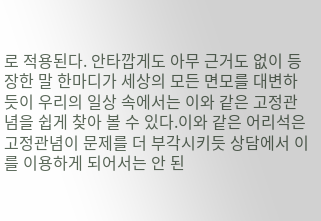로 적용된다. 안타깝게도 아무 근거도 없이 등장한 말 한마디가 세상의 모든 면모를 대변하듯이 우리의 일상 속에서는 이와 같은 고정관념을 쉽게 찾아 볼 수 있다.이와 같은 어리석은 고정관념이 문제를 더 부각시키듯 상담에서 이를 이용하게 되어서는 안 된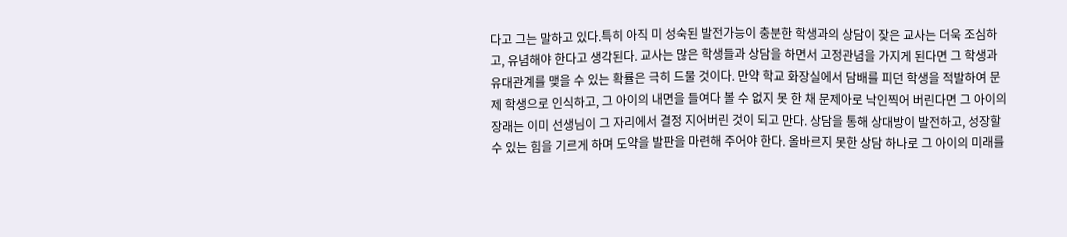다고 그는 말하고 있다.특히 아직 미 성숙된 발전가능이 충분한 학생과의 상담이 잦은 교사는 더욱 조심하고, 유념해야 한다고 생각된다. 교사는 많은 학생들과 상담을 하면서 고정관념을 가지게 된다면 그 학생과 유대관계를 맺을 수 있는 확률은 극히 드물 것이다. 만약 학교 화장실에서 담배를 피던 학생을 적발하여 문제 학생으로 인식하고, 그 아이의 내면을 들여다 볼 수 없지 못 한 채 문제아로 낙인찍어 버린다면 그 아이의 장래는 이미 선생님이 그 자리에서 결정 지어버린 것이 되고 만다. 상담을 통해 상대방이 발전하고, 성장할 수 있는 힘을 기르게 하며 도약을 발판을 마련해 주어야 한다. 올바르지 못한 상담 하나로 그 아이의 미래를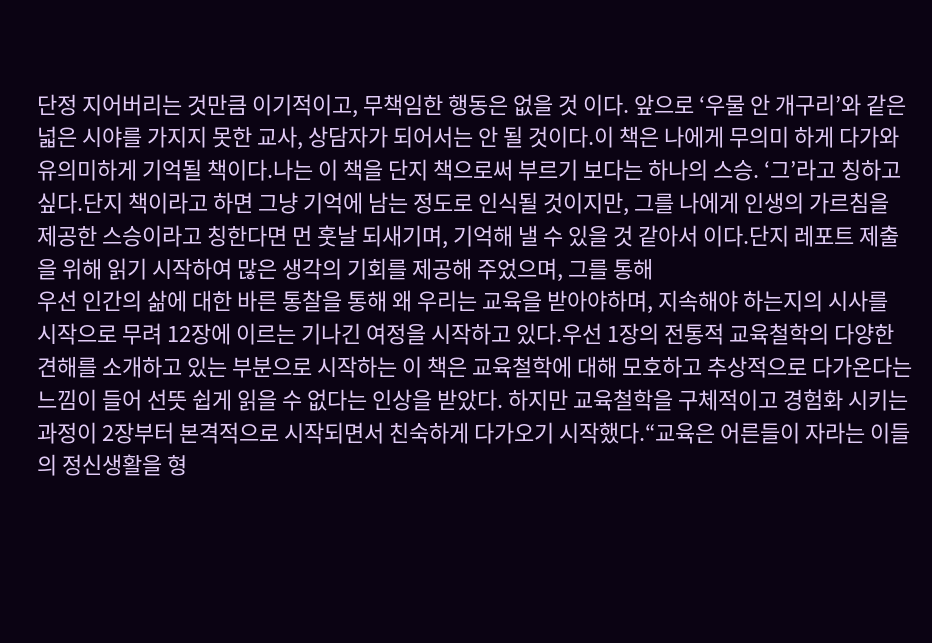단정 지어버리는 것만큼 이기적이고, 무책임한 행동은 없을 것 이다. 앞으로 ‘우물 안 개구리’와 같은 넓은 시야를 가지지 못한 교사, 상담자가 되어서는 안 될 것이다.이 책은 나에게 무의미 하게 다가와 유의미하게 기억될 책이다.나는 이 책을 단지 책으로써 부르기 보다는 하나의 스승. ‘그’라고 칭하고 싶다.단지 책이라고 하면 그냥 기억에 남는 정도로 인식될 것이지만, 그를 나에게 인생의 가르침을 제공한 스승이라고 칭한다면 먼 훗날 되새기며, 기억해 낼 수 있을 것 같아서 이다.단지 레포트 제출을 위해 읽기 시작하여 많은 생각의 기회를 제공해 주었으며, 그를 통해
우선 인간의 삶에 대한 바른 통찰을 통해 왜 우리는 교육을 받아야하며, 지속해야 하는지의 시사를 시작으로 무려 12장에 이르는 기나긴 여정을 시작하고 있다.우선 1장의 전통적 교육철학의 다양한 견해를 소개하고 있는 부분으로 시작하는 이 책은 교육철학에 대해 모호하고 추상적으로 다가온다는 느낌이 들어 선뜻 쉽게 읽을 수 없다는 인상을 받았다. 하지만 교육철학을 구체적이고 경험화 시키는 과정이 2장부터 본격적으로 시작되면서 친숙하게 다가오기 시작했다.“교육은 어른들이 자라는 이들의 정신생활을 형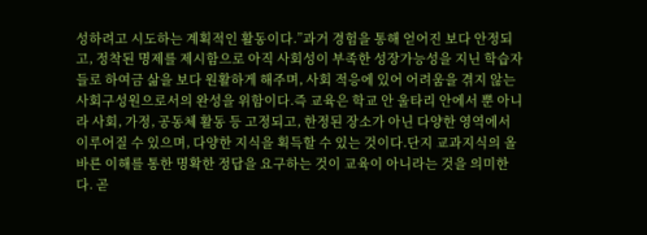성하려고 시도하는 계획적인 활동이다.”과거 경험을 통해 얻어진 보다 안정되고, 정착된 명제를 제시함으로 아직 사회성이 부족한 성장가능성을 지닌 학습자들로 하여금 삶을 보다 원활하게 해주며, 사회 적응에 있어 어려움을 겪지 않는 사회구성원으로서의 완성을 위함이다.즉 교육은 학교 안 울타리 안에서 뿐 아니라 사회, 가정, 공동체 활동 등 고정되고, 한정된 장소가 아닌 다양한 영역에서 이루어질 수 있으며, 다양한 지식을 획득할 수 있는 것이다.단지 교과지식의 올바른 이해를 통한 명확한 정답을 요구하는 것이 교육이 아니라는 것을 의미한다. 곧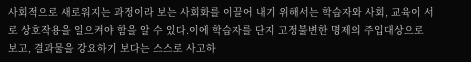사회적으로 새로워지는 과정이라 보는 사회화를 이끌어 내기 위해서는 학습자와 사회, 교육이 서로 상호작용을 일으켜야 함을 알 수 있다.이에 학습자를 단지 고정불변한 명제의 주입대상으로 보고, 결과물을 강요하기 보다는 스스로 사고하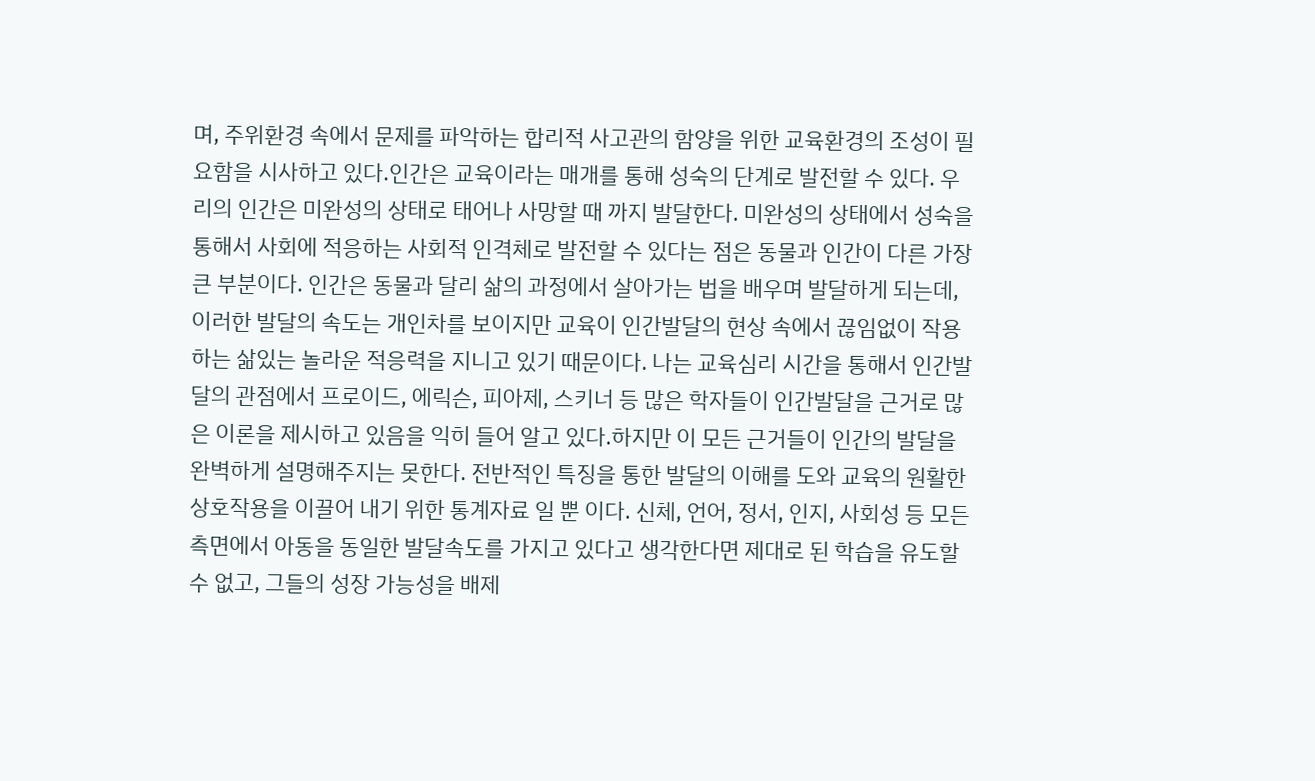며, 주위환경 속에서 문제를 파악하는 합리적 사고관의 함양을 위한 교육환경의 조성이 필요함을 시사하고 있다.인간은 교육이라는 매개를 통해 성숙의 단계로 발전할 수 있다. 우리의 인간은 미완성의 상태로 태어나 사망할 때 까지 발달한다. 미완성의 상태에서 성숙을 통해서 사회에 적응하는 사회적 인격체로 발전할 수 있다는 점은 동물과 인간이 다른 가장 큰 부분이다. 인간은 동물과 달리 삶의 과정에서 살아가는 법을 배우며 발달하게 되는데, 이러한 발달의 속도는 개인차를 보이지만 교육이 인간발달의 현상 속에서 끊임없이 작용하는 삶있는 놀라운 적응력을 지니고 있기 때문이다. 나는 교육심리 시간을 통해서 인간발달의 관점에서 프로이드, 에릭슨, 피아제, 스키너 등 많은 학자들이 인간발달을 근거로 많은 이론을 제시하고 있음을 익히 들어 알고 있다.하지만 이 모든 근거들이 인간의 발달을 완벽하게 설명해주지는 못한다. 전반적인 특징을 통한 발달의 이해를 도와 교육의 원활한 상호작용을 이끌어 내기 위한 통계자료 일 뿐 이다. 신체, 언어, 정서, 인지, 사회성 등 모든 측면에서 아동을 동일한 발달속도를 가지고 있다고 생각한다면 제대로 된 학습을 유도할 수 없고, 그들의 성장 가능성을 배제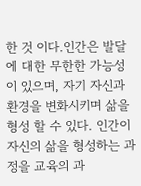한 것 이다.인간은 발달에 대한 무한한 가능성이 있으며, 자기 자신과 환경을 변화시키며 삶을 형성 할 수 있다. 인간이 자신의 삶을 형성하는 과정을 교육의 과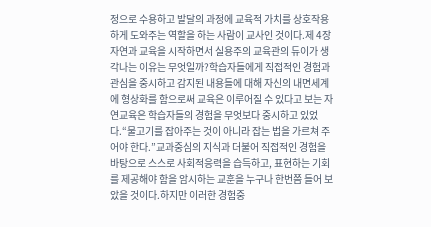정으로 수용하고 발달의 과정에 교육적 가치를 상호작용 하게 도와주는 역할을 하는 사람이 교사인 것이다.제 4장 자연과 교육을 시작하면서 실용주의 교육관의 듀이가 생각나는 이유는 무엇일까?학습자들에게 직접적인 경험과 관심을 중시하고 감지된 내용들에 대해 자신의 내면세계에 형상화를 함으로써 교육은 이루어질 수 있다고 보는 자연교육은 학습자들의 경험을 무엇보다 중시하고 있었다.“물고기를 잡아주는 것이 아니라 잡는 법을 가르쳐 주어야 한다.”교과중심의 지식과 더불어 직접적인 경험을 바탕으로 스스로 사회적응력을 습득하고, 표현하는 기회를 제공해야 함을 암시하는 교훈을 누구나 한번쯤 들어 보았을 것이다.하지만 이러한 경험중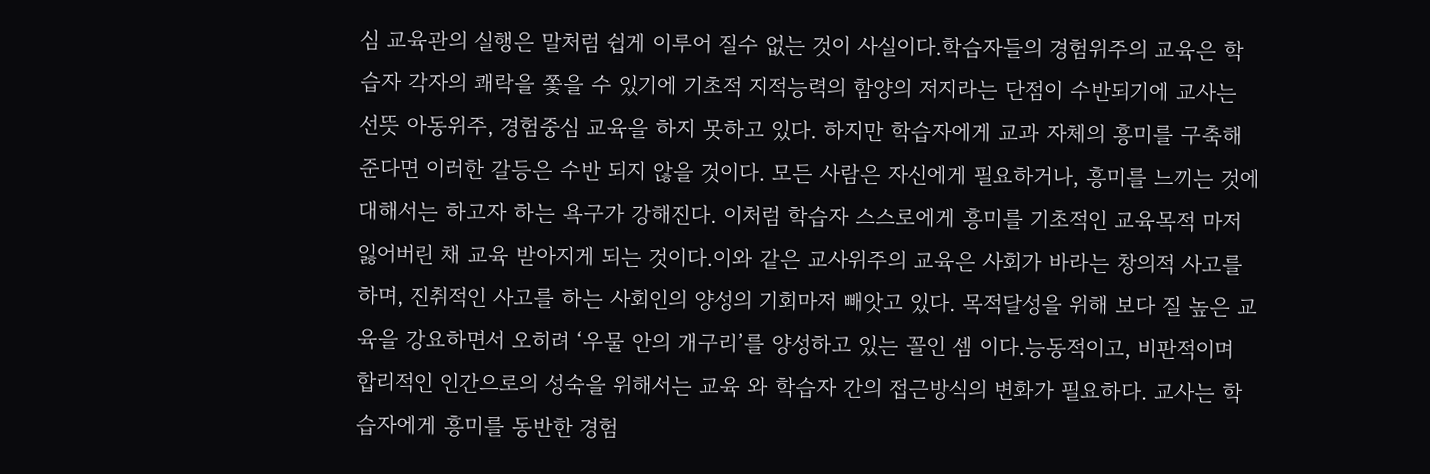심 교육관의 실행은 말처럼 쉽게 이루어 질수 없는 것이 사실이다.학습자들의 경험위주의 교육은 학습자 각자의 쾌락을 쫓을 수 있기에 기초적 지적능력의 함양의 저지라는 단점이 수반되기에 교사는 선뜻 아동위주, 경험중심 교육을 하지 못하고 있다. 하지만 학습자에게 교과 자체의 흥미를 구축해 준다면 이러한 갈등은 수반 되지 않을 것이다. 모든 사람은 자신에게 필요하거나, 흥미를 느끼는 것에 대해서는 하고자 하는 욕구가 강해진다. 이처럼 학습자 스스로에게 흥미를 기초적인 교육목적 마저 잃어버린 채 교육 받아지게 되는 것이다.이와 같은 교사위주의 교육은 사회가 바라는 창의적 사고를 하며, 진취적인 사고를 하는 사회인의 양성의 기회마저 빼앗고 있다. 목적달성을 위해 보다 질 높은 교육을 강요하면서 오히려 ‘우물 안의 개구리’를 양성하고 있는 꼴인 셈 이다.능동적이고, 비판적이며 합리적인 인간으로의 성숙을 위해서는 교육 와 학습자 간의 접근방식의 변화가 필요하다. 교사는 학습자에게 흥미를 동반한 경험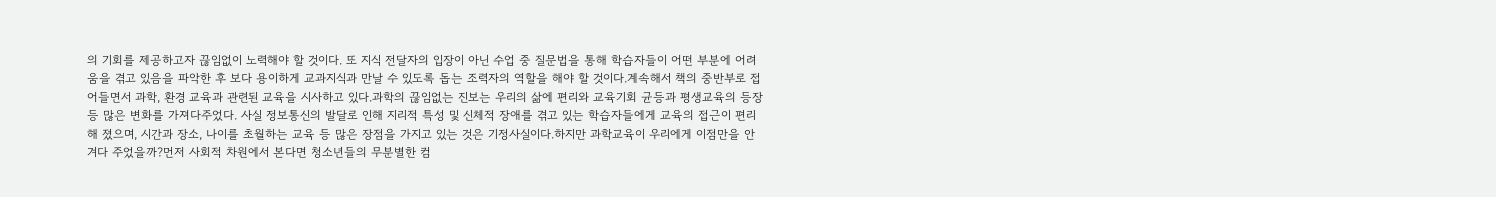의 기회를 제공하고자 끊임없이 노력해야 할 것이다. 또 지식 전달자의 입장이 아닌 수업 중 질문법을 통해 학습자들이 어떤 부분에 어려움을 겪고 있음을 파악한 후 보다 용이하게 교과지식과 만날 수 있도록 돕는 조력자의 역할을 해야 할 것이다.계속해서 책의 중반부로 접어들면서 과학, 환경 교육과 관련된 교육을 시사하고 있다.과학의 끊임없는 진보는 우리의 삶에 편리와 교육기회 균등과 평생교육의 등장 등 많은 변화를 가져다주었다. 사실 정보통신의 발달로 인해 지리적 특성 및 신체적 장애를 겪고 있는 학습자들에게 교육의 접근이 편리해 졌으며, 시간과 장소, 나이를 초월하는 교육 등 많은 장점을 가지고 있는 것은 기정사실이다.하지만 과학교육이 우리에게 이점만을 안겨다 주었을까?먼저 사회적 차원에서 본다면 청소년들의 무분별한 컴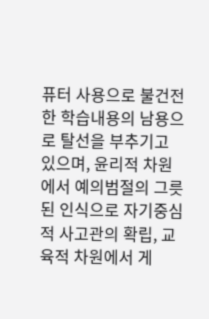퓨터 사용으로 불건전한 학습내용의 남용으로 탈선을 부추기고 있으며, 윤리적 차원에서 예의범절의 그릇된 인식으로 자기중심적 사고관의 확립, 교육적 차원에서 게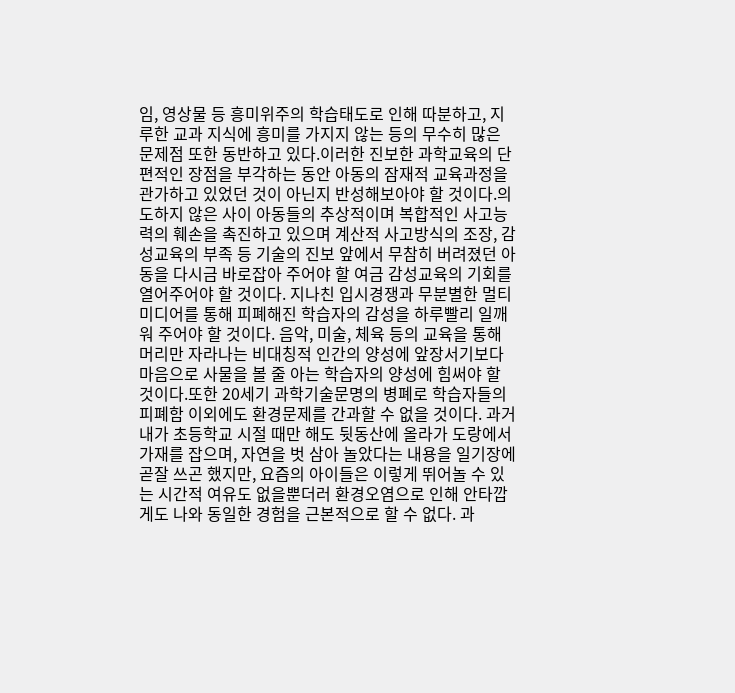임, 영상물 등 흥미위주의 학습태도로 인해 따분하고, 지루한 교과 지식에 흥미를 가지지 않는 등의 무수히 많은 문제점 또한 동반하고 있다.이러한 진보한 과학교육의 단편적인 장점을 부각하는 동안 아동의 잠재적 교육과정을 관가하고 있었던 것이 아닌지 반성해보아야 할 것이다.의도하지 않은 사이 아동들의 추상적이며 복합적인 사고능력의 훼손을 촉진하고 있으며 계산적 사고방식의 조장, 감성교육의 부족 등 기술의 진보 앞에서 무참히 버려졌던 아동을 다시금 바로잡아 주어야 할 여금 감성교육의 기회를 열어주어야 할 것이다. 지나친 입시경쟁과 무분별한 멀티미디어를 통해 피폐해진 학습자의 감성을 하루빨리 일깨워 주어야 할 것이다. 음악, 미술, 체육 등의 교육을 통해 머리만 자라나는 비대칭적 인간의 양성에 앞장서기보다 마음으로 사물을 볼 줄 아는 학습자의 양성에 힘써야 할 것이다.또한 20세기 과학기술문명의 병폐로 학습자들의 피폐함 이외에도 환경문제를 간과할 수 없을 것이다. 과거 내가 초등학교 시절 때만 해도 뒷동산에 올라가 도랑에서 가재를 잡으며, 자연을 벗 삼아 놀았다는 내용을 일기장에 곧잘 쓰곤 했지만, 요즘의 아이들은 이렇게 뛰어놀 수 있는 시간적 여유도 없을뿐더러 환경오염으로 인해 안타깝게도 나와 동일한 경험을 근본적으로 할 수 없다. 과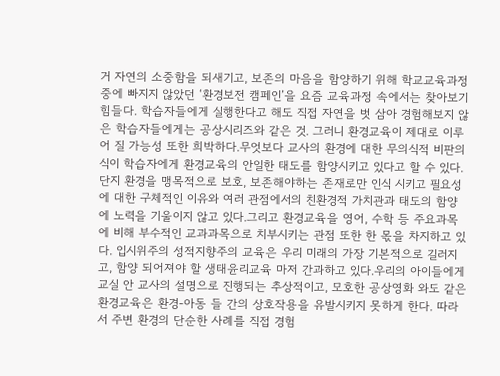거 자연의 소중함을 되새기고, 보존의 마음을 함양하기 위해 학교교육과정 중에 빠지지 않았던 ‘환경보전 캠페인’을 요즘 교육과정 속에서는 찾아보기 힘들다. 학습자들에게 실행한다고 해도 직접 자연을 벗 삼아 경험해보지 않은 학습자들에게는 공상시리즈와 같은 것. 그러니 환경교육이 제대로 이루어 질 가능성 또한 희박하다.무엇보다 교사의 환경에 대한 무의식적 비판의식이 학습자에게 환경교육의 안일한 태도를 함양시키고 있다고 할 수 있다. 단지 환경을 맹목적으로 보호, 보존해야하는 존재로만 인식 시키고 필요성에 대한 구체적인 이유와 여러 관점에서의 친환경적 가치관과 태도의 함양에 노력을 기울이지 않고 있다.그리고 환경교육을 영어, 수학 등 주요과목에 비해 부수적인 교과과목으로 치부시키는 관점 또한 한 몫을 차지하고 있다. 입시위주의 성적지향주의 교육은 우리 미래의 가장 기본적으로 길러지고, 함양 되어져야 할 생태윤리교육 마저 간과하고 있다.우리의 아이들에게 교실 안 교사의 설명으로 진행되는 추상적이고, 모호한 공상영화 와도 같은 환경교육은 환경-아동 들 간의 상호작용을 유발시키지 못하게 한다. 따라서 주변 환경의 단순한 사례를 직접 경험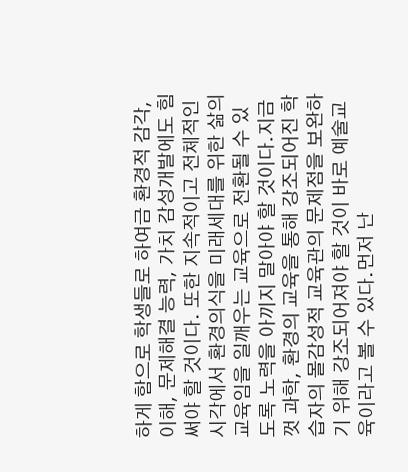하게 함으로 학생들로 하여금 환경적 감각, 이해, 문제해결 능력, 가치 감성개발에도 힘써야 할 것이다. 또한 지속적이고 전체적인 시각에서 환경의식을 미래세대를 위한 삶의 교육임을 일깨우는 교육으로 전환될 수 있도록 노력을 아끼지 말아야 할 것이다.지금껏 과학, 환경의 교육을 통해 강조되어진 학습자의 몰감성적 교육관의 문제점을 보완하기 위해 강조되어져야 할 것이 바로 예술교육이라고 볼 수 있다.먼저 난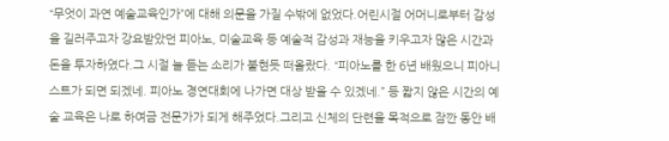“무엇이 과연 예술교육인가”에 대해 의문을 가질 수밖에 없었다.어린시절 어머니로부터 감성을 길러주고자 강요받았던 피아노, 미술교육 등 예술적 감성과 재능을 키우고자 많은 시간과 돈을 투자하였다.그 시절 늘 듣는 소리가 불현듯 떠올랐다. “피아노를 한 6년 배웠으니 피아니스트가 되면 되겠네. 피아노 경연대회에 나가면 대상 받을 수 있겠네.” 등 짧지 않은 시간의 예술 교육은 나로 하여금 전문가가 되게 해주었다.그리고 신체의 단련을 목적으로 잠깐 동안 배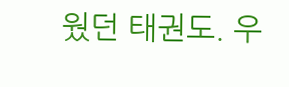웠던 태권도. 우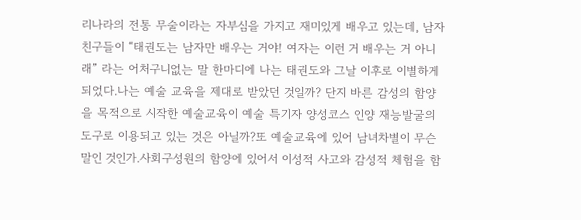리나라의 전통 무술이라는 자부심을 가지고 재미있게 배우고 있는데, 남자친구들이 “태권도는 남자만 배우는 거야! 여자는 이런 거 배우는 거 아니래” 라는 어처구니없는 말 한마디에 나는 태권도와 그날 이후로 이별하게 되었다.나는 예술 교육을 제대로 받았던 것일까? 단지 바른 감성의 함양을 목적으로 시작한 예술교육이 예술 특기자 양성코스 인양 재능발굴의 도구로 이용되고 있는 것은 아닐까?또 예술교육에 있어 남녀차별이 무슨 말인 것인가.사회구성원의 함양에 있어서 이성적 사고와 감성적 체험을 함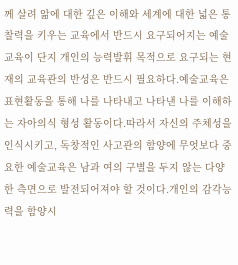께 살려 앎에 대한 깊은 이해와 세계에 대한 넓은 통찰력을 키우는 교육에서 반드시 요구되어지는 예술교육이 단지 개인의 능력발휘 목적으로 요구되는 현재의 교육관의 반성은 반드시 필요하다.예술교육은 표현활동을 통해 나를 나타내고 나타낸 나를 이해하는 자아의식 형성 활동이다.따라서 자신의 주체성을 인식시키고, 독창적인 사고관의 함양에 무엇보다 중요한 예술교육은 남과 여의 구별을 두지 않는 다양한 측면으로 발전되어져야 할 것이다.개인의 감각능력을 함양시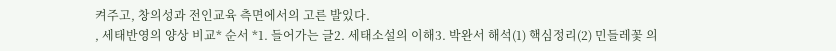켜주고, 창의성과 전인교육 측면에서의 고른 발있다.
, 세태반영의 양상 비교* 순서 *1. 들어가는 글2. 세태소설의 이해3. 박완서 해석(1) 핵심정리(2) 민들레꽃 의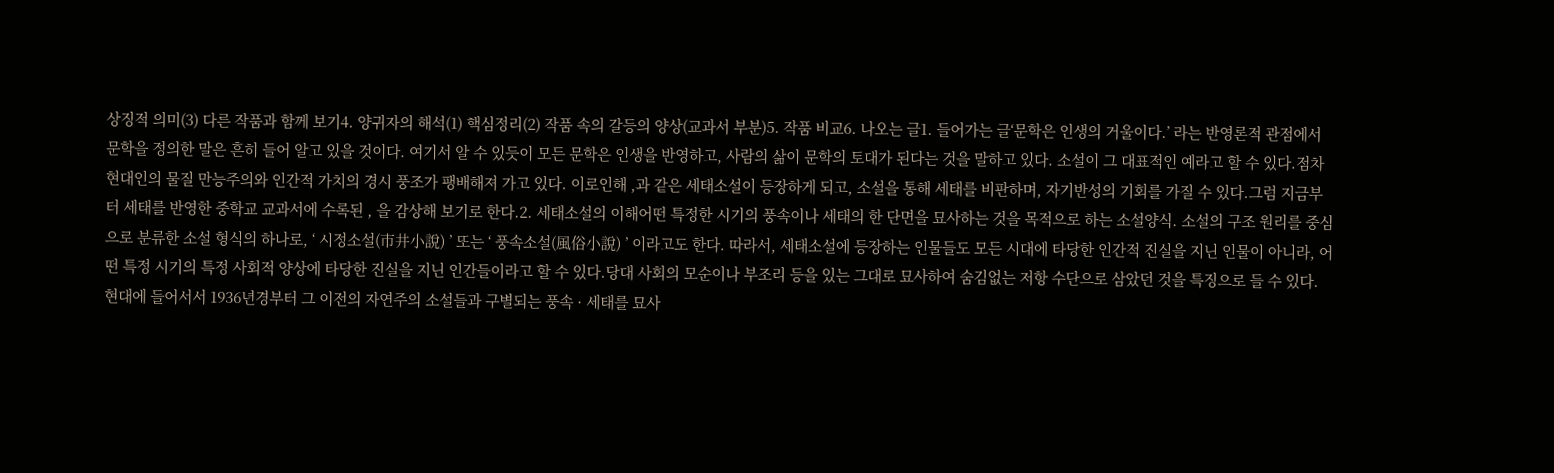상징적 의미(3) 다른 작품과 함께 보기4. 양귀자의 해석(1) 핵심정리(2) 작품 속의 갈등의 양상(교과서 부분)5. 작품 비교6. 나오는 글1. 들어가는 글‘문학은 인생의 거울이다.’ 라는 반영론적 관점에서 문학을 정의한 말은 흔히 들어 알고 있을 것이다. 여기서 알 수 있듯이 모든 문학은 인생을 반영하고, 사람의 삶이 문학의 토대가 된다는 것을 말하고 있다. 소설이 그 대표적인 예라고 할 수 있다.점차 현대인의 물질 만능주의와 인간적 가치의 경시 풍조가 팽배해져 가고 있다. 이로인해 ,과 같은 세태소설이 등장하게 되고, 소설을 통해 세태를 비판하며, 자기반성의 기회를 가질 수 있다.그럼 지금부터 세태를 반영한 중학교 교과서에 수록된 , 을 감상해 보기로 한다.2. 세태소설의 이해어떤 특정한 시기의 풍속이나 세태의 한 단면을 묘사하는 것을 목적으로 하는 소설양식. 소설의 구조 원리를 중심으로 분류한 소설 형식의 하나로, ‘ 시정소설(市井小說) ’ 또는 ‘ 풍속소설(風俗小說) ’ 이라고도 한다. 따라서, 세태소설에 등장하는 인물들도 모든 시대에 타당한 인간적 진실을 지닌 인물이 아니라, 어떤 특정 시기의 특정 사회적 양상에 타당한 진실을 지닌 인간들이라고 할 수 있다.당대 사회의 모순이나 부조리 등을 있는 그대로 묘사하여 숨김없는 저항 수단으로 삼았던 것을 특징으로 들 수 있다. 현대에 들어서서 1936년경부터 그 이전의 자연주의 소설들과 구별되는 풍속 · 세태를 묘사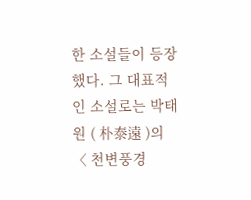한 소설들이 등장했다. 그 대표적인 소설로는 박태원 ( 朴泰遠 )의 〈 천변풍경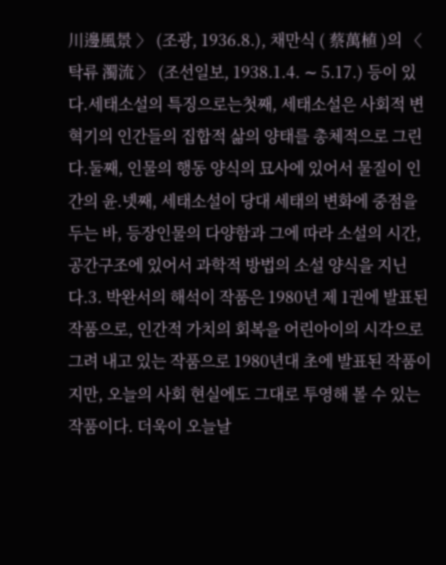川邊風景 〉 (조광, 1936.8.), 채만식 ( 蔡萬植 )의 〈 탁류 濁流 〉 (조선일보, 1938.1.4. ∼ 5.17.) 등이 있다.세태소설의 특징으로는첫째, 세태소설은 사회적 변혁기의 인간들의 집합적 삶의 양태를 총체적으로 그린다.둘째, 인물의 행동 양식의 묘사에 있어서 물질이 인간의 윤.넷째, 세태소설이 당대 세태의 변화에 중점을 두는 바, 등장인물의 다양함과 그에 따라 소설의 시간, 공간구조에 있어서 과학적 방법의 소설 양식을 지닌다.3. 박완서의 해석이 작품은 1980년 제 1권에 발표된 작품으로, 인간적 가치의 회복을 어린아이의 시각으로 그려 내고 있는 작품으로 1980년대 초에 발표된 작품이지만, 오늘의 사회 현실에도 그대로 투영해 볼 수 있는 작품이다. 더욱이 오늘날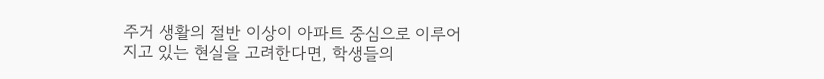주거 생활의 절반 이상이 아파트 중심으로 이루어지고 있는 현실을 고려한다면, 학생들의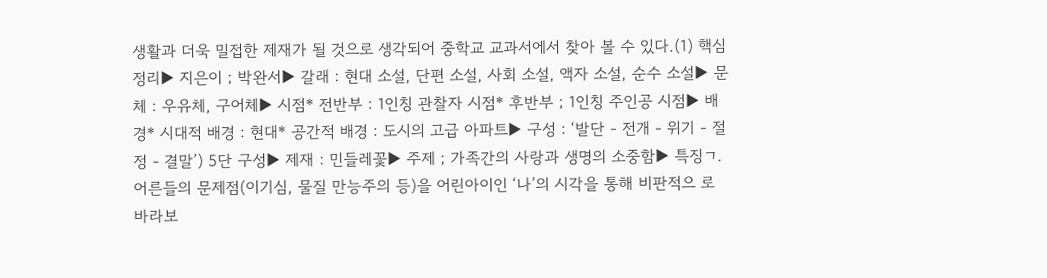생활과 더욱 밀접한 제재가 될 것으로 생각되어 중학교 교과서에서 찾아 볼 수 있다.(1) 핵심정리▶ 지은이 ; 박완서▶ 갈래 : 현대 소설, 단편 소설, 사회 소설, 액자 소설, 순수 소설▶ 문체 : 우유체, 구어체▶ 시점* 전반부 : 1인칭 관찰자 시점* 후반부 ; 1인칭 주인공 시점▶ 배경* 시대적 배경 : 현대* 공간적 배경 : 도시의 고급 아파트▶ 구성 : ‘발단 - 전개 - 위기 - 절정 - 결말’) 5단 구성▶ 제재 : 민들레꽃▶ 주제 ; 가족간의 사랑과 생명의 소중함▶ 특징ㄱ.어른들의 문제점(이기심, 물질 만능주의 등)을 어린아이인 ‘나’의 시각을 통해 비판적으 로 바라보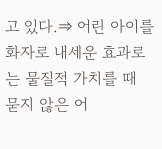고 있다.⇒ 어린 아이를 화자로 내세운 효과로는 물질적 가치를 때 묻지 않은 어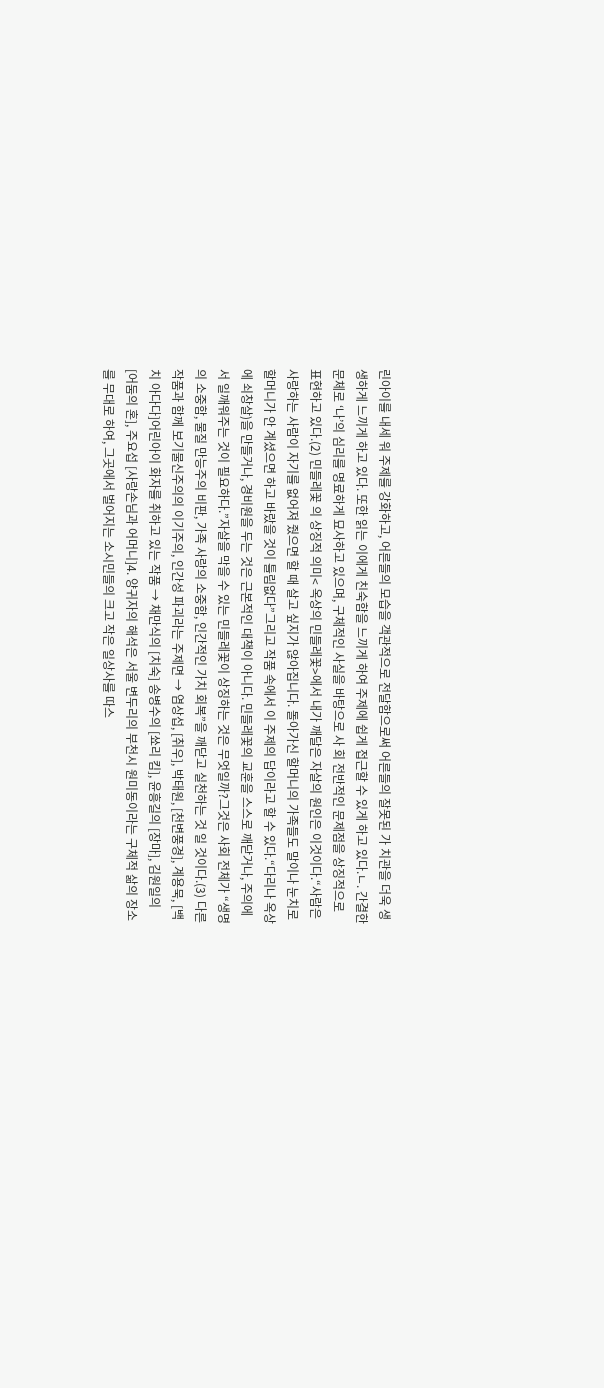린아이를 내세 워 주제를 강화하고, 어른들의 모습을 객관적으로 전달함으로써 어른들의 잘못된 가 치관을 더욱 생생하게 느끼게 하고 있다. 또한 읽는 이에게 친숙함을 느끼게 하여 주제에 쉽게 접근할 수 있게 하고 있다.ㄴ. 간결한 문체로 ‘나’의 심리를 명료하게 묘사하고 있으며, 구체적인 사실을 바탕으로 사 회 전반적인 문제점을 상징적으로 표현하고 있다.(2) 민들레꽃 의 상징적 의미< 옥상의 민들레꽃>에서 내가 깨달은 자살의 원인은 이것이다.“사람은 사랑하는 사람이 자기를 없어져 줬으면 할 때 살고 싶지가 않아집니다. 돌아가신 할머니의 가족들도 말이나 눈치로 할머니가 안 계셨으면 하고 바랐을 것이 틀림없다”그리고 작품 속에서 이 주제의 답이라고 할 수 있다.“다리나 옥상에 쇠창살)을 만들거나, 경비원을 두는 것은 근본적인 대책이 아니다. 민들레꽃의 교훈을 스스로 깨닫거나, 주의에서 일깨워주는 것이 필요하다.”자살을 막을 수 있는 민들레꽃이 상징하는 것은 무엇일까?그것은 사회 전체가 “생명의 소중함, 물질 만능주의 비판, 가족 사랑의 소중함, 인간적인 가치 회복”을 깨닫고 실천하는 것 일 것이다.(3) 다른 작품과 함께 보기물신주의의 이기주의, 인간성 파괴라는 주제면 → 염상섭, [취우], 박태원, [천변풍경], 계용묵, [백치 아다다]어린아이 화자를 취하고 있는 작품 → 채만식의 [치숙] 송병수의 [쑈리 킴], 윤흥길의 [장마], 김원일의 [어둠의 혼], 주요섭 [사랑손님과 어머니]4. 양귀자의 해석은 서울 변두리의 부천시 원미동이라는 구체적 삶의 장소를 무대로 하여, 그곳에서 벌어지는 소시민들의 크고 작은 일상사를 따스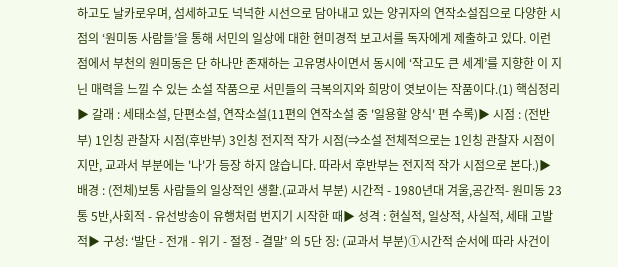하고도 날카로우며, 섬세하고도 넉넉한 시선으로 담아내고 있는 양귀자의 연작소설집으로 다양한 시점의 ‘원미동 사람들’을 통해 서민의 일상에 대한 현미경적 보고서를 독자에게 제출하고 있다. 이런 점에서 부천의 원미동은 단 하나만 존재하는 고유명사이면서 동시에 ‘작고도 큰 세계’를 지향한 이 지닌 매력을 느낄 수 있는 소설 작품으로 서민들의 극복의지와 희망이 엿보이는 작품이다.(1) 핵심정리▶ 갈래 : 세태소설, 단편소설, 연작소설(11편의 연작소설 중 '일용할 양식' 편 수록)▶ 시점 : (전반부) 1인칭 관찰자 시점(후반부) 3인칭 전지적 작가 시점(⇒소설 전체적으로는 1인칭 관찰자 시점이지만, 교과서 부분에는 '나'가 등장 하지 않습니다. 따라서 후반부는 전지적 작가 시점으로 본다.)▶ 배경 : (전체)보통 사람들의 일상적인 생활.(교과서 부분) 시간적 - 1980년대 겨울,공간적- 원미동 23통 5반,사회적 - 유선방송이 유행처럼 번지기 시작한 때▶ 성격 : 현실적, 일상적, 사실적, 세태 고발적▶ 구성: ‘발단 - 전개 - 위기 - 절정 - 결말’ 의 5단 징: (교과서 부분)①시간적 순서에 따라 사건이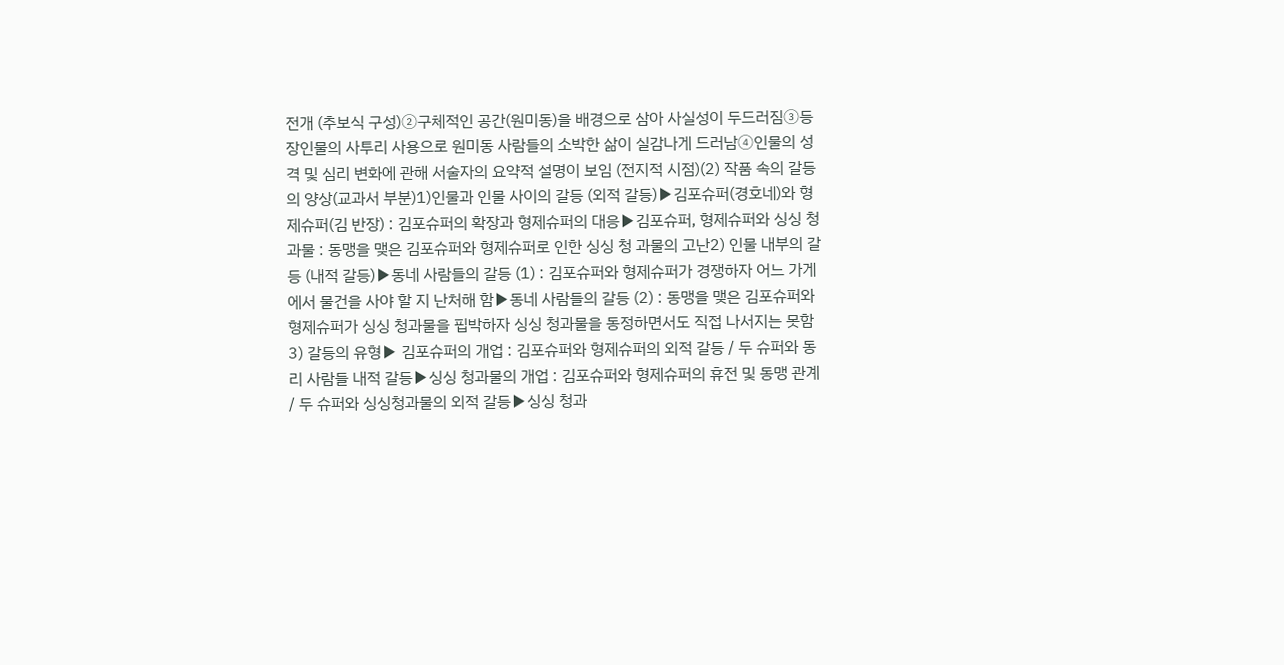전개 (추보식 구성)②구체적인 공간(원미동)을 배경으로 삼아 사실성이 두드러짐③등장인물의 사투리 사용으로 원미동 사람들의 소박한 삶이 실감나게 드러남④인물의 성격 및 심리 변화에 관해 서술자의 요약적 설명이 보임 (전지적 시점)(2) 작품 속의 갈등의 양상(교과서 부분)1)인물과 인물 사이의 갈등 (외적 갈등)▶김포슈퍼(경호네)와 형제슈퍼(김 반장) : 김포슈퍼의 확장과 형제슈퍼의 대응▶김포슈퍼, 형제슈퍼와 싱싱 청과물 : 동맹을 맺은 김포슈퍼와 형제슈퍼로 인한 싱싱 청 과물의 고난2) 인물 내부의 갈등 (내적 갈등)▶동네 사람들의 갈등 (1) : 김포슈퍼와 형제슈퍼가 경쟁하자 어느 가게에서 물건을 사야 할 지 난처해 함▶동네 사람들의 갈등 (2) : 동맹을 맺은 김포슈퍼와 형제슈퍼가 싱싱 청과물을 핍박하자 싱싱 청과물을 동정하면서도 직접 나서지는 못함3) 갈등의 유형▶ 김포슈퍼의 개업 : 김포슈퍼와 형제슈퍼의 외적 갈등 / 두 슈퍼와 동리 사람들 내적 갈등▶싱싱 청과물의 개업 : 김포슈퍼와 형제슈퍼의 휴전 및 동맹 관계 / 두 슈퍼와 싱싱청과물의 외적 갈등▶싱싱 청과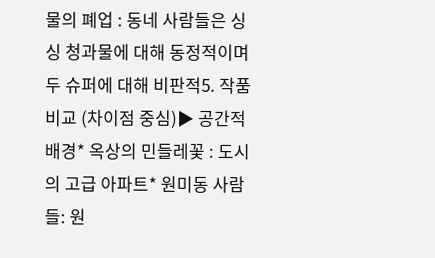물의 폐업 : 동네 사람들은 싱싱 청과물에 대해 동정적이며 두 슈퍼에 대해 비판적5. 작품 비교 (차이점 중심)▶ 공간적 배경* 옥상의 민들레꽃 : 도시의 고급 아파트* 원미동 사람들: 원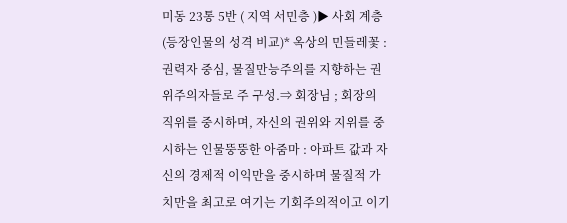미동 23통 5반 ( 지역 서민층 )▶ 사회 계층 (등장인물의 성격 비교)* 옥상의 민들레꽃 : 권력자 중심, 물질만능주의를 지향하는 권위주의자들로 주 구성.⇒ 회장님 ; 회장의 직위를 중시하며, 자신의 권위와 지위를 중시하는 인물뚱뚱한 아줌마 : 아파트 값과 자신의 경제적 이익만을 중시하며 물질적 가치만을 최고로 여기는 기회주의적이고 이기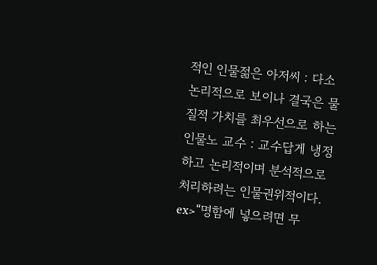적인 인물젊은 아저씨 : 다소 논리적으로 보이나 결국은 물질적 가치를 최우선으로 하는 인물노 교수 : 교수답게 냉정하고 논리적이며 분석적으로 처리하려는 인물권위적이다. ex>“명함에 넣으려면 무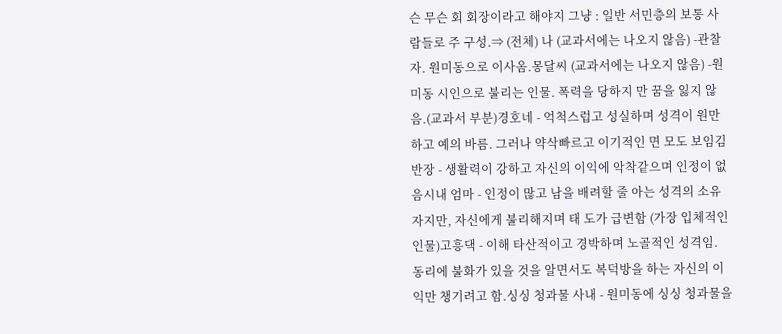슨 무슨 회 회장이라고 해야지 그냥 : 일반 서민층의 보통 사람들로 주 구성.⇒ (전체) 나 (교과서에는 나오지 않음) -관찰자. 원미동으로 이사옴.몽달씨 (교과서에는 나오지 않음) -원미동 시인으로 불리는 인물. 폭력을 당하지 만 꿈을 잃지 않음.(교과서 부분)경호네 - 억척스럽고 성실하며 성격이 원만하고 예의 바름. 그러나 약삭빠르고 이기적인 면 모도 보임김 반장 - 생활력이 강하고 자신의 이익에 악착같으며 인정이 없음시내 엄마 - 인정이 많고 남을 배려할 줄 아는 성격의 소유자지만, 자신에게 불리해지며 태 도가 급변함 (가장 입체적인 인물)고흥댁 - 이해 타산적이고 경박하며 노골적인 성격임. 동리에 불화가 있을 것을 알면서도 복덕방을 하는 자신의 이익만 챙기려고 함.싱싱 청과물 사내 - 원미동에 싱싱 청과물을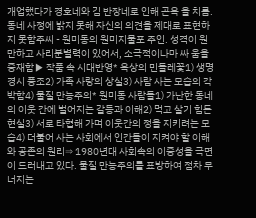개업했다가 경호네와 김 반장네로 인해 곤욕 을 치름. 동네 사정에 밝지 못해 자신의 의견을 제대로 표현하지 못함주씨 - 원미동의 원미지물포 주인. 성격이 원만하고 사리분별력이 있어서, 소극적이나마 싸 움을 중재함▶ 작품 속 시대반영* 옥상의 민들레꽃1) 생명 경시 풍조2) 가족 사랑의 상실3) 사람 사는 모습의 각박함4) 물질 만능주의* 원미동 사람들1) 가난한 동네의 이웃 간에 벌어지는 갈등과 이해2) 먹고 살기 힘든 현실3) 서로 타협해 가며 이웃간의 정을 지키려는 모습4) 더불어 사는 사회에서 인간들이 지켜야 할 이해와 공존의 원리⇒ 1980년대 사회속의 이중성을 극면이 드러내고 있다. 물질 만능주의를 표방하여 점차 무너지는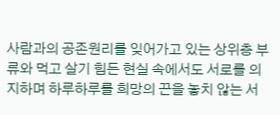사람과의 공존원리를 잊어가고 있는 상위층 부류와 먹고 살기 힘든 현실 속에서도 서로를 의지하며 하루하루를 희망의 끈을 놓치 않는 서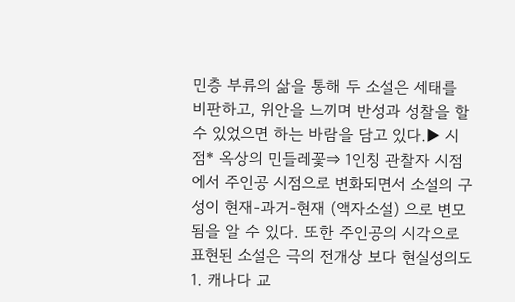민층 부류의 삶을 통해 두 소설은 세태를 비판하고, 위안을 느끼며 반성과 성찰을 할 수 있었으면 하는 바람을 담고 있다.▶ 시점* 옥상의 민들레꽃⇒ 1인칭 관찰자 시점에서 주인공 시점으로 변화되면서 소설의 구성이 현재-과거-현재 (액자소설) 으로 변모됨을 알 수 있다. 또한 주인공의 시각으로 표현된 소설은 극의 전개상 보다 현실성의도
1. 캐나다 교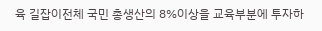육 길잡이전체 국민 총생산의 8%이상을 교육부분에 투자하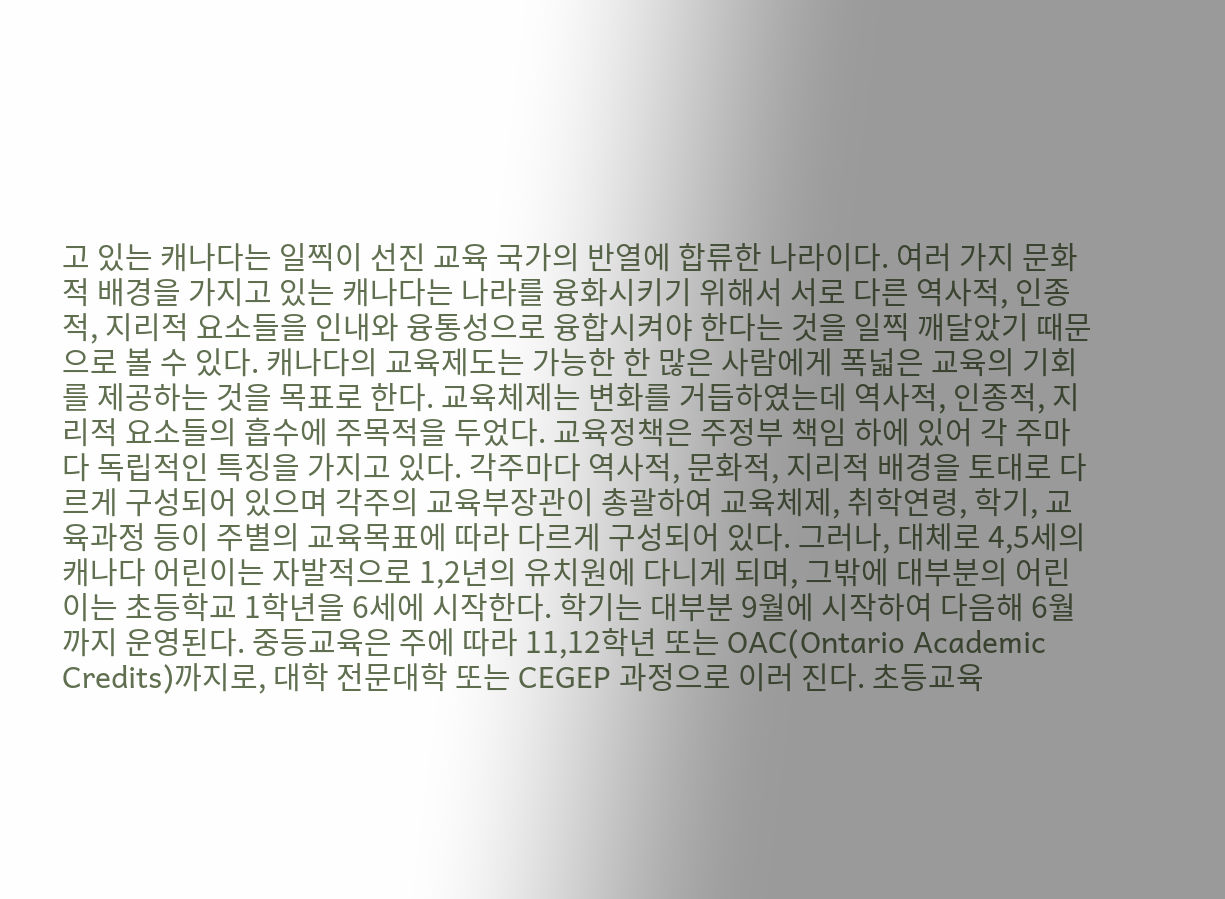고 있는 캐나다는 일찍이 선진 교육 국가의 반열에 합류한 나라이다. 여러 가지 문화적 배경을 가지고 있는 캐나다는 나라를 융화시키기 위해서 서로 다른 역사적, 인종적, 지리적 요소들을 인내와 융통성으로 융합시켜야 한다는 것을 일찍 깨달았기 때문으로 볼 수 있다. 캐나다의 교육제도는 가능한 한 많은 사람에게 폭넓은 교육의 기회를 제공하는 것을 목표로 한다. 교육체제는 변화를 거듭하였는데 역사적, 인종적, 지리적 요소들의 흡수에 주목적을 두었다. 교육정책은 주정부 책임 하에 있어 각 주마다 독립적인 특징을 가지고 있다. 각주마다 역사적, 문화적, 지리적 배경을 토대로 다르게 구성되어 있으며 각주의 교육부장관이 총괄하여 교육체제, 취학연령, 학기, 교육과정 등이 주별의 교육목표에 따라 다르게 구성되어 있다. 그러나, 대체로 4,5세의 캐나다 어린이는 자발적으로 1,2년의 유치원에 다니게 되며, 그밖에 대부분의 어린이는 초등학교 1학년을 6세에 시작한다. 학기는 대부분 9월에 시작하여 다음해 6월까지 운영된다. 중등교육은 주에 따라 11,12학년 또는 OAC(Ontario Academic Credits)까지로, 대학 전문대학 또는 CEGEP 과정으로 이러 진다. 초등교육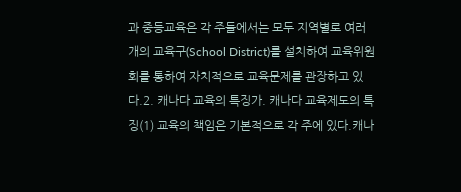과 중등교육은 각 주들에서는 모두 지역별로 여러 개의 교육구(School District)를 설치하여 교육위원회를 통하여 자치적으로 교육문제를 관장하고 있다.2. 캐나다 교육의 특징가. 캐나다 교육제도의 특징(1) 교육의 책임은 기본적으로 각 주에 있다.캐나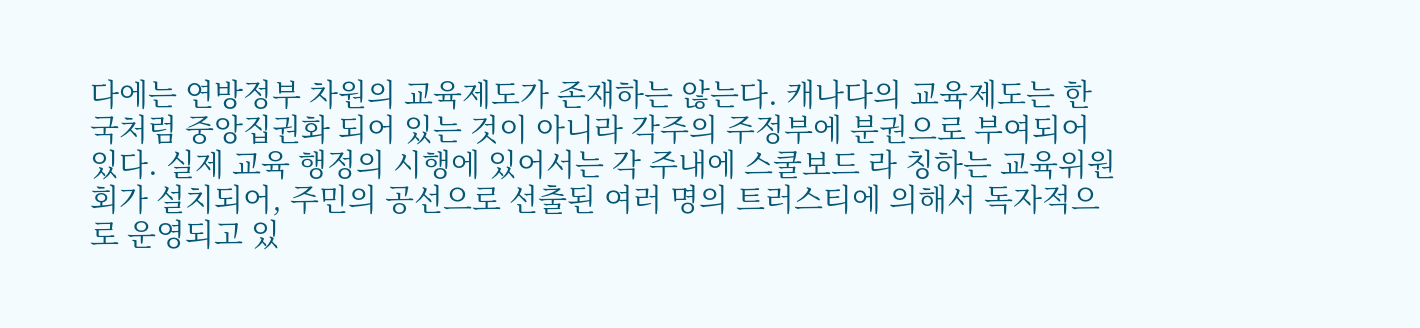다에는 연방정부 차원의 교육제도가 존재하는 않는다. 캐나다의 교육제도는 한국처럼 중앙집권화 되어 있는 것이 아니라 각주의 주정부에 분권으로 부여되어 있다. 실제 교육 행정의 시행에 있어서는 각 주내에 스쿨보드 라 칭하는 교육위원회가 설치되어, 주민의 공선으로 선출된 여러 명의 트러스티에 의해서 독자적으로 운영되고 있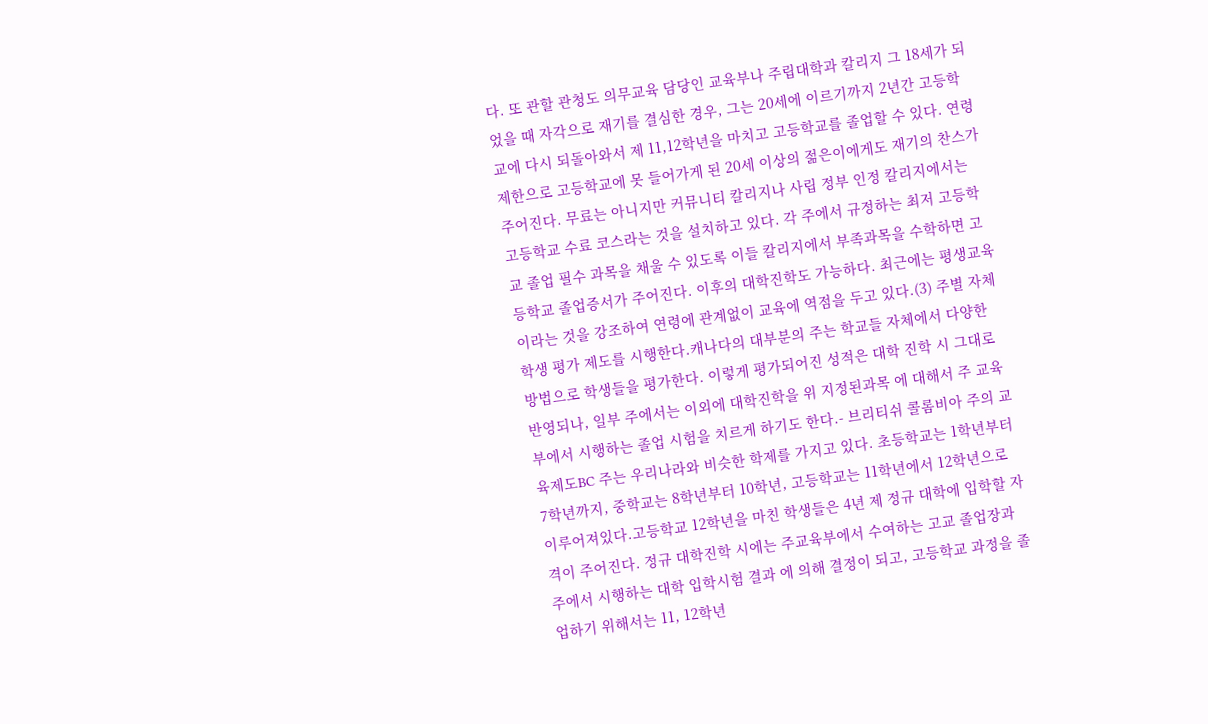다. 또 관할 관청도 의무교육 담당인 교육부나 주립대학과 칼리지 그 18세가 되었을 때 자각으로 재기를 결심한 경우, 그는 20세에 이르기까지 2년간 고등학교에 다시 되돌아와서 제 11,12학년을 마치고 고등학교를 졸업할 수 있다. 연령제한으로 고등학교에 못 들어가게 된 20세 이상의 젊은이에게도 재기의 찬스가 주어진다. 무료는 아니지만 커뮤니티 칼리지나 사립 정부 인정 칼리지에서는 고등학교 수료 코스라는 것을 설치하고 있다. 각 주에서 규정하는 최저 고등학교 졸업 필수 과목을 채울 수 있도록 이들 칼리지에서 부족과목을 수학하면 고등학교 졸업증서가 주어진다. 이후의 대학진학도 가능하다. 최근에는 평생교육이라는 것을 강조하여 연령에 관계없이 교육에 역점을 두고 있다.(3) 주별 자체 학생 평가 제도를 시행한다.캐나다의 대부분의 주는 학교들 자체에서 다양한 방법으로 학생들을 평가한다. 이렇게 평가되어진 성적은 대학 진학 시 그대로 반영되나, 일부 주에서는 이외에 대학진학을 위 지정된과목 에 대해서 주 교육부에서 시행하는 졸업 시험을 치르게 하기도 한다.- 브리티쉬 콜롬비아 주의 교육제도BC 주는 우리나라와 비슷한 학제를 가지고 있다. 초등학교는 1학년부터 7학년까지, 중학교는 8학년부터 10학년, 고등학교는 11학년에서 12학년으로 이루어져있다.고등학교 12학년을 마친 학생들은 4년 제 정규 대학에 입학할 자격이 주어진다. 정규 대학진학 시에는 주교육부에서 수여하는 고교 졸업장과 주에서 시행하는 대학 입학시험 결과 에 의해 결정이 되고, 고등학교 과정을 졸업하기 위해서는 11, 12학년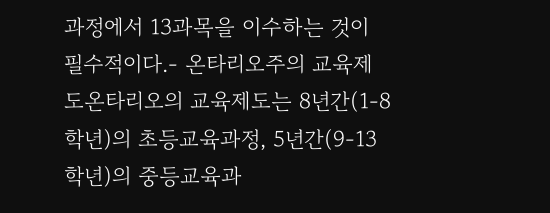과정에서 13과목을 이수하는 것이 필수적이다.- 온타리오주의 교육제도온타리오의 교육제도는 8년간(1-8학년)의 초등교육과정, 5년간(9-13학년)의 중등교육과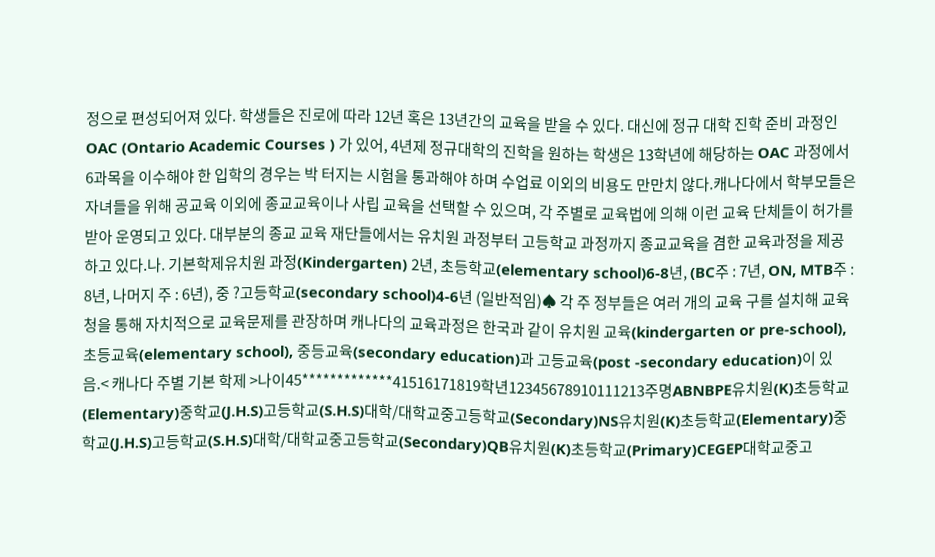정으로 편성되어져 있다. 학생들은 진로에 따라 12년 혹은 13년간의 교육을 받을 수 있다. 대신에 정규 대학 진학 준비 과정인 OAC (Ontario Academic Courses ) 가 있어, 4년제 정규대학의 진학을 원하는 학생은 13학년에 해당하는 OAC 과정에서 6과목을 이수해야 한 입학의 경우는 박 터지는 시험을 통과해야 하며 수업료 이외의 비용도 만만치 않다.캐나다에서 학부모들은 자녀들을 위해 공교육 이외에 종교교육이나 사립 교육을 선택할 수 있으며, 각 주별로 교육법에 의해 이런 교육 단체들이 허가를 받아 운영되고 있다. 대부분의 종교 교육 재단들에서는 유치원 과정부터 고등학교 과정까지 종교교육을 겸한 교육과정을 제공하고 있다.나. 기본학제유치원 과정(Kindergarten) 2년, 초등학교(elementary school)6-8년, (BC주 : 7년, ON, MTB주 : 8년, 나머지 주 : 6년), 중 ?고등학교(secondary school)4-6년 (일반적임)♠ 각 주 정부들은 여러 개의 교육 구를 설치해 교육청을 통해 자치적으로 교육문제를 관장하며 캐나다의 교육과정은 한국과 같이 유치원 교육(kindergarten or pre-school), 초등교육(elementary school), 중등교육(secondary education)과 고등교육(post -secondary education)이 있음.< 캐나다 주별 기본 학제 >나이45*************41516171819학년12345678910111213주명ABNBPE유치원(K)초등학교(Elementary)중학교(J.H.S)고등학교(S.H.S)대학/대학교중고등학교(Secondary)NS유치원(K)초등학교(Elementary)중학교(J.H.S)고등학교(S.H.S)대학/대학교중고등학교(Secondary)QB유치원(K)초등학교(Primary)CEGEP대학교중고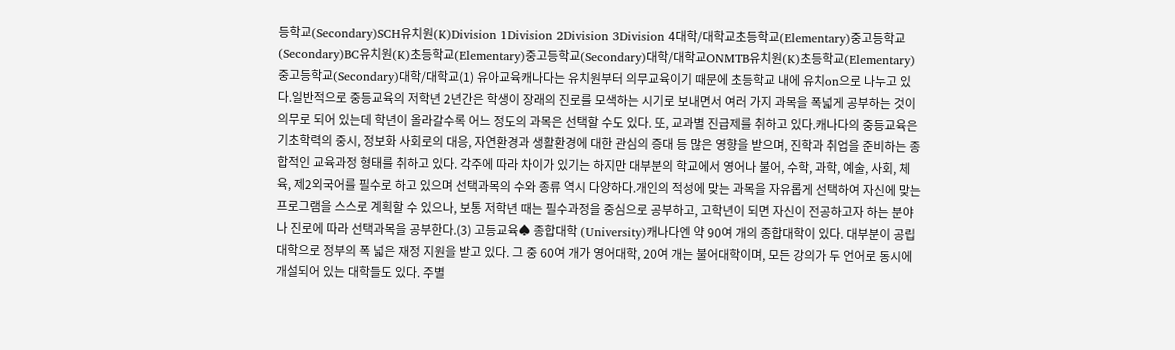등학교(Secondary)SCH유치원(K)Division 1Division 2Division 3Division 4대학/대학교초등학교(Elementary)중고등학교(Secondary)BC유치원(K)초등학교(Elementary)중고등학교(Secondary)대학/대학교ONMTB유치원(K)초등학교(Elementary)중고등학교(Secondary)대학/대학교(1) 유아교육캐나다는 유치원부터 의무교육이기 때문에 초등학교 내에 유치on으로 나누고 있다.일반적으로 중등교육의 저학년 2년간은 학생이 장래의 진로를 모색하는 시기로 보내면서 여러 가지 과목을 폭넓게 공부하는 것이 의무로 되어 있는데 학년이 올라갈수록 어느 정도의 과목은 선택할 수도 있다. 또, 교과별 진급제를 취하고 있다.캐나다의 중등교육은 기초학력의 중시, 정보화 사회로의 대응, 자연환경과 생활환경에 대한 관심의 증대 등 많은 영향을 받으며, 진학과 취업을 준비하는 종합적인 교육과정 형태를 취하고 있다. 각주에 따라 차이가 있기는 하지만 대부분의 학교에서 영어나 불어, 수학, 과학, 예술, 사회, 체육, 제2외국어를 필수로 하고 있으며 선택과목의 수와 종류 역시 다양하다.개인의 적성에 맞는 과목을 자유롭게 선택하여 자신에 맞는 프로그램을 스스로 계획할 수 있으나, 보통 저학년 때는 필수과정을 중심으로 공부하고, 고학년이 되면 자신이 전공하고자 하는 분야나 진로에 따라 선택과목을 공부한다.(3) 고등교육♠ 종합대학 (University)캐나다엔 약 90여 개의 종합대학이 있다. 대부분이 공립대학으로 정부의 폭 넓은 재정 지원을 받고 있다. 그 중 60여 개가 영어대학, 20여 개는 불어대학이며, 모든 강의가 두 언어로 동시에 개설되어 있는 대학들도 있다. 주별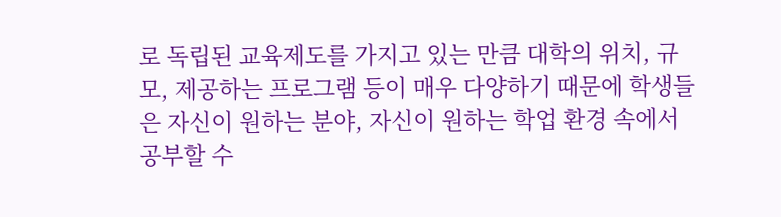로 독립된 교육제도를 가지고 있는 만큼 대학의 위치, 규모, 제공하는 프로그램 등이 매우 다양하기 때문에 학생들은 자신이 원하는 분야, 자신이 원하는 학업 환경 속에서 공부할 수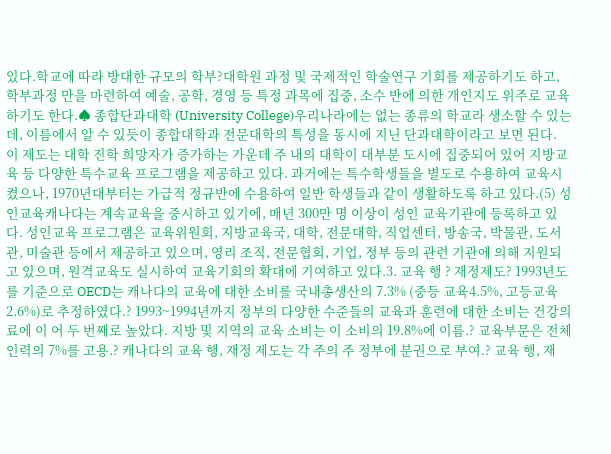있다.학교에 따라 방대한 규모의 학부?대학원 과정 및 국제적인 학술연구 기회를 제공하기도 하고, 학부과정 만을 마련하여 예술, 공학, 경영 등 특정 과목에 집중, 소수 반에 의한 개인지도 위주로 교육하기도 한다.♠ 종합단과대학 (University College)우리나라에는 없는 종류의 학교라 생소할 수 있는데, 이름에서 알 수 있듯이 종합대학과 전문대학의 특성을 동시에 지닌 단과대학이라고 보면 된다. 이 제도는 대학 진학 희망자가 증가하는 가운데 주 내의 대학이 대부분 도시에 집중되어 있어 지방교육 등 다양한 특수교육 프로그램을 제공하고 있다. 과거에는 특수학생들을 별도로 수용하여 교육시켰으나, 1970년대부터는 가급적 정규반에 수용하여 일반 학생들과 같이 생활하도록 하고 있다.(5) 성인교육캐나다는 계속교육을 중시하고 있기에, 매년 300만 명 이상이 성인 교육기관에 등록하고 있다. 성인교육 프로그램은 교육위원회, 지방교육국, 대학, 전문대학, 직업센터, 방송국, 박물관, 도서관, 미술관 등에서 제공하고 있으며, 영리 조직, 전문협회, 기업, 정부 등의 관련 기관에 의해 지원되고 있으며, 원격교육도 실시하여 교육기회의 확대에 기여하고 있다.3. 교육 행 ? 재정제도? 1993년도를 기준으로 OECD는 캐나다의 교육에 대한 소비를 국내총생산의 7.3% (중등 교육4.5%, 고등교육2.6%)로 추정하였다.? 1993~1994년까지 정부의 다양한 수준들의 교육과 훈련에 대한 소비는 건강의료에 이 어 두 번째로 높았다. 지방 및 지역의 교육 소비는 이 소비의 19.8%에 이름.? 교육부문은 전체 인력의 7%를 고용.? 캐나다의 교육 행, 재정 제도는 각 주의 주 정부에 분권으로 부여.? 교육 행, 재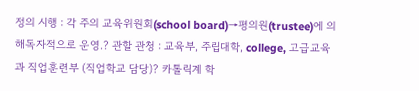정의 시행 : 각 주의 교육위원회(school board)→평의원(trustee)에 의해독자적으로 운영.? 관할 관청 : 교육부, 주립대학, college, 고급교육과 직업훈련부 (직업학교 담당)? 카톨릭계 학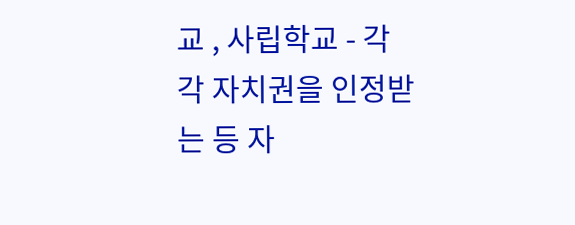교 , 사립학교 - 각각 자치권을 인정받는 등 자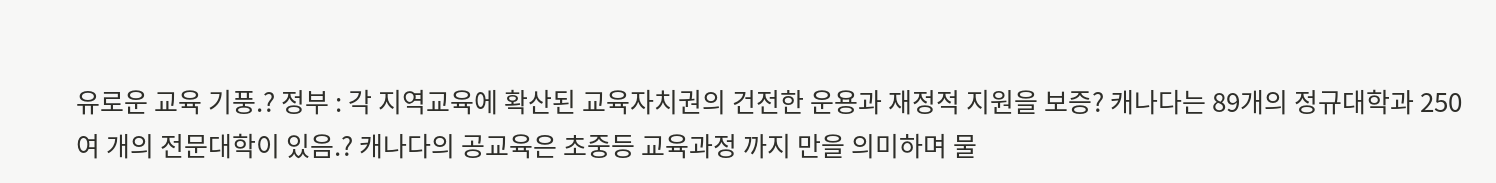유로운 교육 기풍.? 정부 : 각 지역교육에 확산된 교육자치권의 건전한 운용과 재정적 지원을 보증? 캐나다는 89개의 정규대학과 250여 개의 전문대학이 있음.? 캐나다의 공교육은 초중등 교육과정 까지 만을 의미하며 물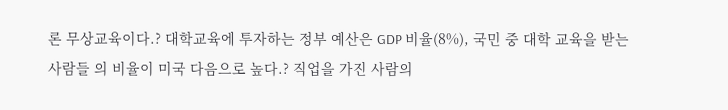론 무상교육이다.? 대학교육에 투자하는 정부 예산은 GDP 비율(8%), 국민 중 대학 교육을 받는 사람들 의 비율이 미국 다음으로 높다.? 직업을 가진 사람의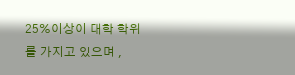25%이상이 대학 학위를 가지고 있으며 ,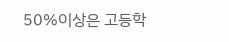50%이상은 고등학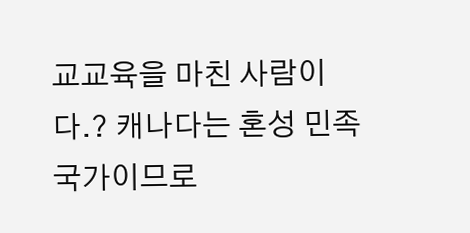교교육을 마친 사람이다.? 캐나다는 혼성 민족국가이므로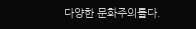다양한 문화주의를다.